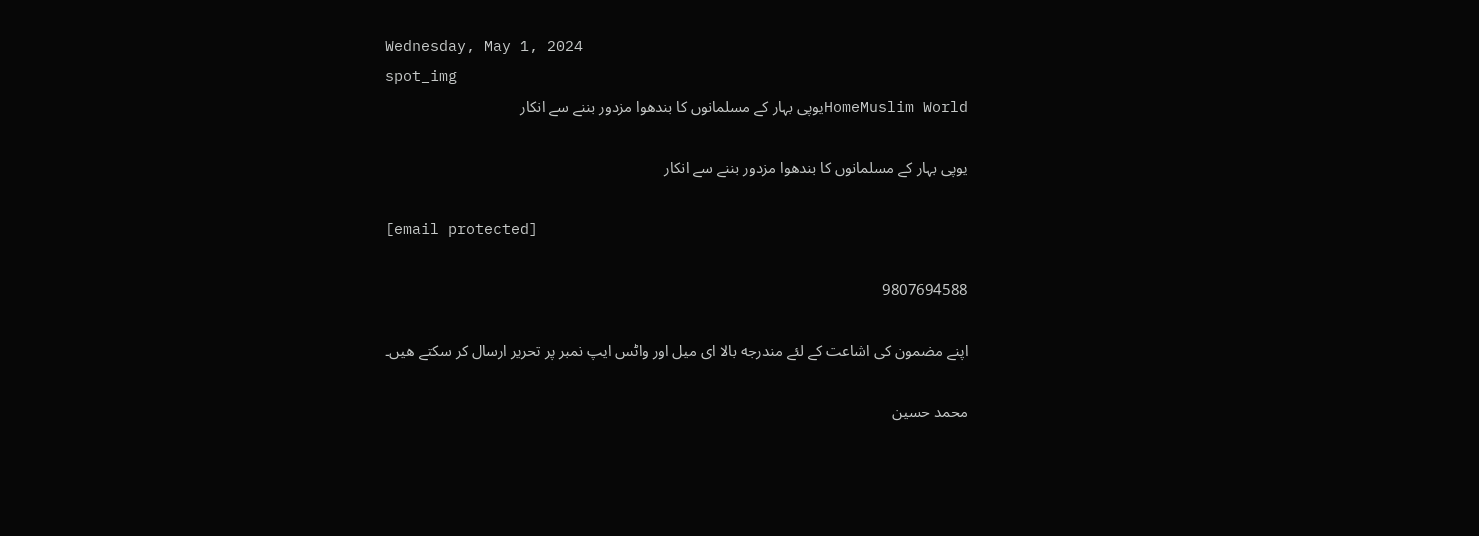Wednesday, May 1, 2024
spot_img
HomeMuslim Worldیوپی بہار کے مسلمانوں کا بندھوا مزدور بننے سے انکار

یوپی بہار کے مسلمانوں کا بندھوا مزدور بننے سے انکار

[email protected]

9807694588

اپنے مضمون كی اشاعت كے لئے مندرجه بالا ای میل اور واٹس ایپ نمبر پر تحریر ارسال كر سكتے هیں۔

محمد حسین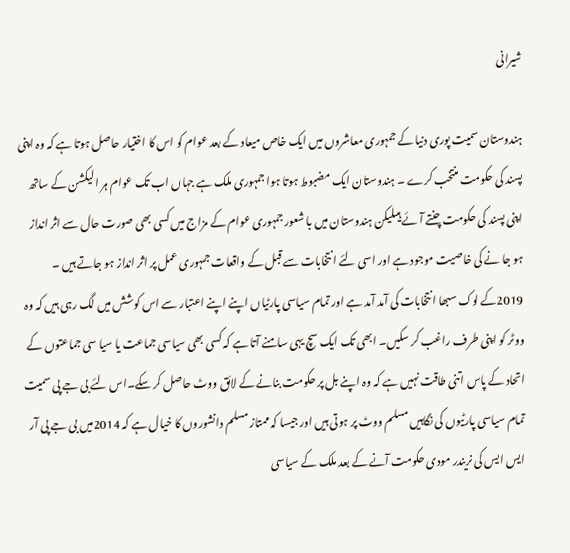شیرانی

ہندوستان سمیت پوری دنیا کے جمہوری معاشروں میں ایک خاص میعاد کے بعد عوام کو اس کا اختیار حاصل ہوتا ہے کہ وہ اپنی پسند کی حکومت منتخب کرے ۔ ہندوستان ایک مضبوط ہوتا ہوا جمہوری ملک ہے جہاں اب تک عوام ہر الیکشن کے ساتھ اپنی پسند کی حکومت چنتے آئے ہیںلیکن ہندوستان میں با شعور جمہوری عوام کے مزاج میں کسی بھی صورت حال سے اثر انداز ہو جا نے کی خاصیت موجود ہے اور اسی لئے انتخابات سے قبل کے واقعات جمہوری عمل پر اثر انداز ہو جاتے ہیں ۔ 2019کے لوک سبھا انتخابات کی آمد آمد ہے اور تمام سیاسی پارٹیاں اپنے اپنے اعتبار سے اس کوشش میں لگ رہی ہیں کہ وہ ووٹر کو اپنی طرف راغب کر سکیں۔ ابھی تک ایک سچ یہی سامنے آتا ہے کہ کسی بھی سیاسی جماعت یا سیا سی جماعتوں کے اتحاد کے پاس اتنی طاقت نہیں ہے کہ وہ اپنے بل پر حکومت بنانے کے لائق ووٹ حاصل کر سکے۔اس لئے بی جے پی سمیت تمام سیاسی پارٹیوں کی نگاہیں مسلم ووٹ پر ہوتی ہیں اور جیسا کہ ممتاز مسلم دانشوروں کا خیال ہے کہ 2014میں بی جے پی آر ایس ایس کی نریندر مودی حکومت آنے کے بعد ملک کے سیاسی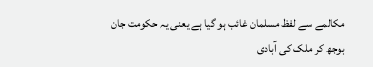مکالمے سے لفظ مسلمان غائب ہو گیا ہے یعنی یہ حکومت جان بوجھ کر ملک کی آبادی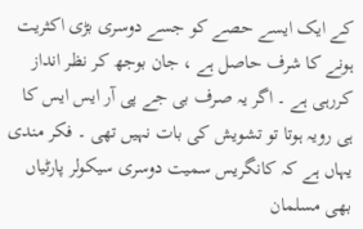کے ایک ایسے حصے کو جسے دوسری بڑی اکثریت ہونے کا شرف حاصل ہے ، جان بوجھ کر نظر انداز کررہی ہے ۔ اگر یہ صرف بی جے پی آر ایس ایس کا ہی رویہ ہوتا تو تشویش کی بات نہیں تھی ۔ فکر مندی یہاں ہے کہ کانگریس سمیت دوسری سیکولر پارٹیاں بھی مسلمان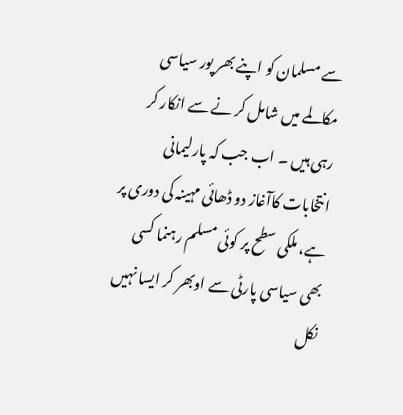سے مسلمان کو اپنے بھر پور سیاسی مکالمے میں شامل کر نے سے انکار کر رہی ہیں ۔ اب جب کہ پارلیمانی انتخابات کاآغاز دو ڈھائی مہینہ کی دوری پر ہے، ملکی سطح پر کوئی مسلم رہنما کسی بھی سیاسی پارٹی سے اوبھر کر ایسا نہیں نکل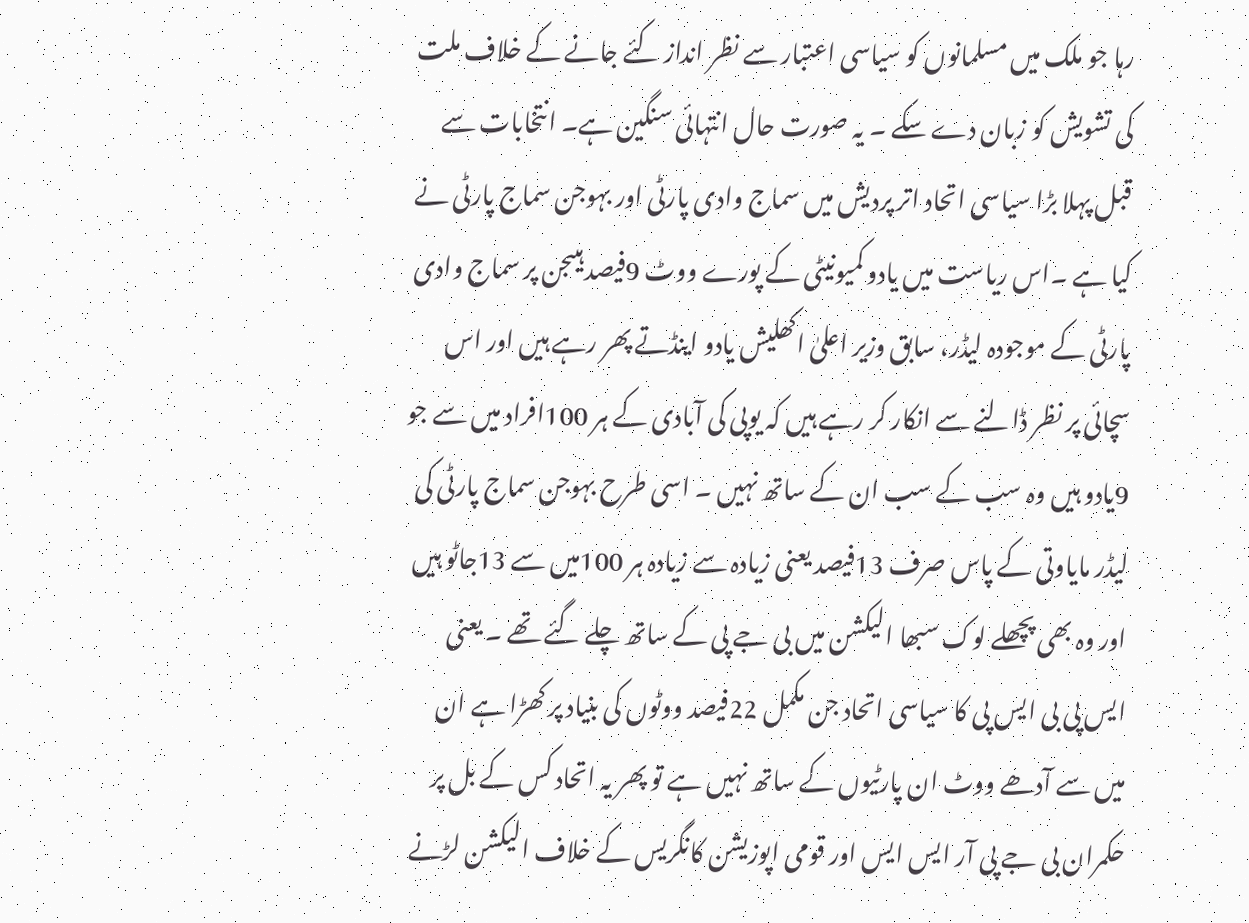رہا جو ملک میں مسلمانوں کو سیاسی اعتبار سے نظر انداز کئے جانے کے خلاف ملت کی تشویش کو زبان دے سکے ۔ یہ صورت حال انتہائی سنگین ہے۔ انتخابات سے قبل پہلا بڑا سیاسی اتحاد اتر پردیش میں سماج وادی پارٹی اور بہوجن سماج پارٹی نے کیا ہے ۔اس ریاست میں یادو کمیونیٹی کے پورے ووٹ 9فیصد ہیںجن پر سماج وادی پارٹی کے موجودہ لیڈر، سابق وزیر اعلیٰ اکھلیش یادو اینڈتے پھر رہے ہیں اور اس سچائی پر نظر ڈالنے سے انکار کر رہے ہیں کہ یوپی کی آبادی کے ہر 100افراد میں سے جو 9یادو ہیں وہ سب کے سب ان کے ساتھ نہیں ۔ اسی طرح بہوجن سماج پارٹی کی لیڈر مایاوتی کے پاس صرف 13فیصد یعنی زیادہ سے زیادہ ہر 100میں سے 13جاٹو ہیں اور وہ بھی پچھلے لوک سبھا الیکشن میں بی جے پی کے ساتھ چلے گئے تھے ۔ یعنی ایس پی بی ایس پی کا سیاسی اتحاد جن مکمل 22فیصد ووٹوں کی بنیاد پر کھڑا ہے ان میں سے آدھے ووٹ ان پارٹیوں کے ساتھ نہیں ہے تو پھر یہ اتحاد کس کے بل پر حکمران بی جے پی آر ایس ایس اور قومی اپوزیشن کانگریس کے خلاف الیکشن لڑنے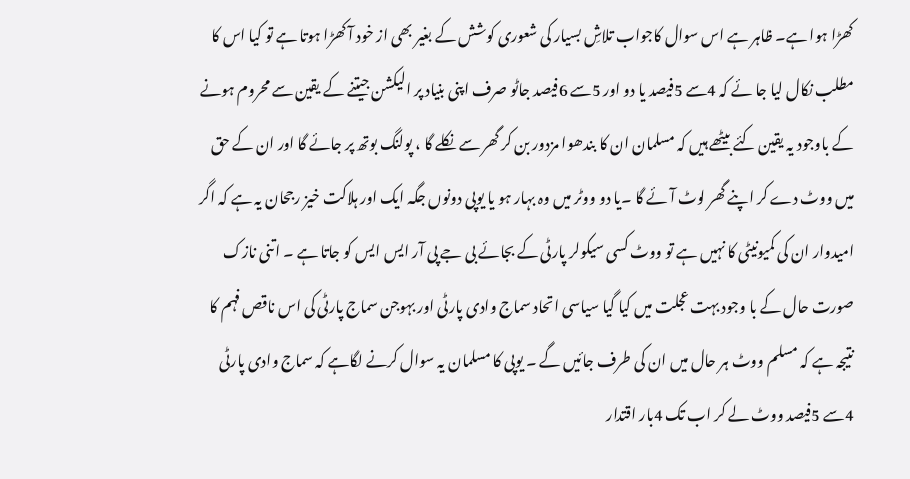کھڑا ہوا ہے۔ ظاہر ہے اس سوال کاجواب تلاشِ بسیار کی شعوری کوشش کے بغیر بھی از خود آ کھڑا ہوتا ہے تو کیا اس کا مطلب نکال لیا جا ئے کہ 4سے 5فیصد یا دو اور 5سے 6فیصد جاٹو صرف اپنی بنیاد پر الیکشن جیتنے کے یقین سے محروم ہونے کے باوجود یہ یقین کئے بیٹھے ہیں کہ مسلمان ان کا بندھوا مزدور بن کر گھر سے نکلے گا ، پولنگ بوتھ پر جائے گا اور ان کے حق میں ووٹ دے کر اپنے گھر لوٹ آئے گا ۔یا دو ووٹر میں وہ بہار ہو یا یوپی دونوں جگہ ایک اور ہلاکت خیز رجحان یہ ہے کہ اگر امیدوار ان کی کمیونیٹی کا نہیں ہے تو ووٹ کسی سیکولر پارٹی کے بجائے بی جے پی آر ایس ایس کو جاتا ہے ۔ اتنی نازک صورت حال کے با وجود بہت عجلت میں کیا گیا سیاسی اتحاد سماج وادی پارٹی اور بہوجن سماج پارٹی کی اس ناقص فہم کا نتیجہ ہے کہ مسلم ووٹ ہر حال میں ان کی طرف جائیں گے ۔ یوپی کا مسلمان یہ سوال کرنے لگاہے کہ سماج وادی پارٹی 4سے 5فیصد ووٹ لے کر اب تک 4بار اقتدار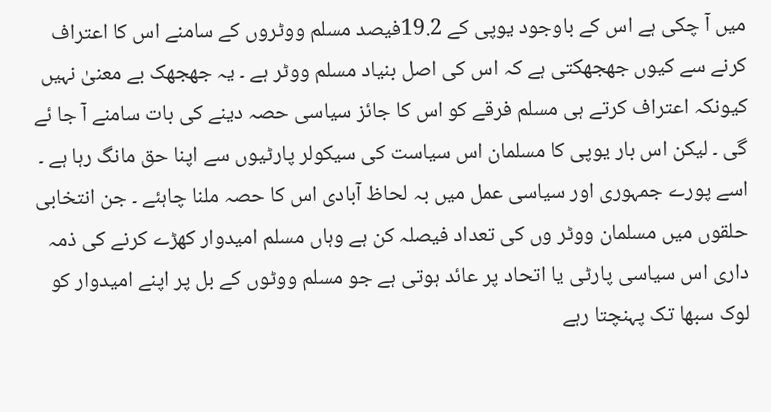میں آ چکی ہے اس کے باوجود یوپی کے 19.2فیصد مسلم ووٹروں کے سامنے اس کا اعتراف کرنے سے کیوں جھجھکتی ہے کہ اس کی اصل بنیاد مسلم ووٹر ہے ۔ یہ جھجھک بے معنیٰ نہیں کیونکہ اعتراف کرتے ہی مسلم فرقے کو اس کا جائز سیاسی حصہ دینے کی بات سامنے آ جا ئے گی ۔ لیکن اس بار یوپی کا مسلمان اس سیاست کی سیکولر پارٹیوں سے اپنا حق مانگ رہا ہے ۔ اسے پورے جمہوری اور سیاسی عمل میں بہ لحاظ آبادی اس کا حصہ ملنا چاہئے ۔ جن انتخابی حلقوں میں مسلمان ووٹر وں کی تعداد فیصلہ کن ہے وہاں مسلم امیدوار کھڑے کرنے کی ذمہ داری اس سیاسی پارٹی یا اتحاد پر عائد ہوتی ہے جو مسلم ووٹوں کے بل پر اپنے امیدوار کو لوک سبھا تک پہنچتا رہے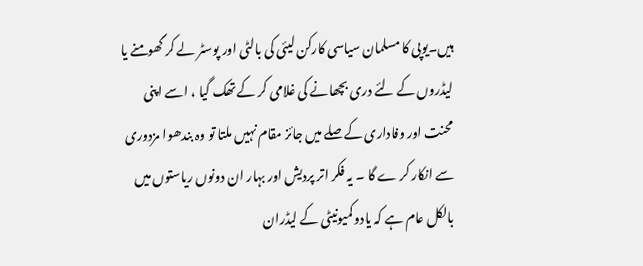ہیں۔یوپی کا مسلمان سیاسی کارکن لیئی کی بالٹی اور پوسٹر لے کر گھومنے یا لیڈروں کے لئے دری بچھانے کی غلامی کر کے تھک گیا ، اسے اپنی محنت اور وفاداری کے صلے میں جائز مقام نہیں ملتا تو وہ بندھوا مزدوری سے انکار کر ے گا ۔ یہ فکر اتر پردیش اور بہار ان دونوں ریاستوں میں بالکل عام ہے کہ یادو کمیونیٹی کے لیڈران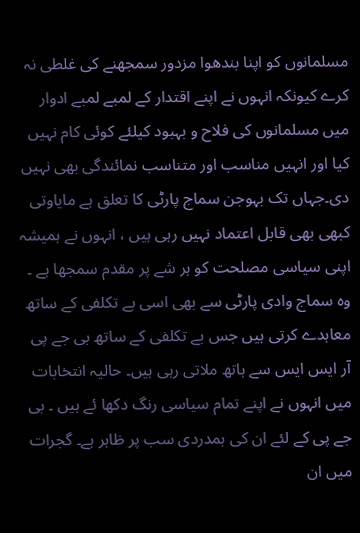مسلمانوں کو اپنا بندھوا مزدور سمجھنے کی غلطی نہ کرے کیونکہ انہوں نے اپنے اقتدار کے لمبے لمبے ادوار میں مسلمانوں کی فلاح و بہبود کیلئے کوئی کام نہیں کیا اور انہیں مناسب اور متناسب نمائندگی بھی نہیں دی۔جہاں تک بہوجن سماج پارٹی کا تعلق ہے مایاوتی کبھی بھی قابل اعتماد نہیں رہی ہیں ، انہوں نے ہمیشہ اپنی سیاسی مصلحت کو ہر شے پر مقدم سمجھا ہے ۔ وہ سماج وادی پارٹی سے بھی اسی بے تکلفی کے ساتھ معاہدے کرتی ہیں جس بے تکلفی کے ساتھ بی جے پی آر ایس ایس سے ہاتھ ملاتی رہی ہیں۔ حالیہ انتخابات میں انہوں نے اپنے تمام سیاسی رنگ دکھا ئے ہیں ۔ بی جے پی کے لئے ان کی ہمدردی سب پر ظاہر ہے۔ گجرات میں ان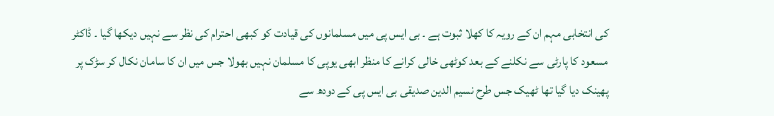کی انتخابی مہم ان کے رویہ کا کھلا ثبوت ہے ۔ بی ایس پی میں مسلمانوں کی قیادت کو کبھی احترام کی نظر سے نہیں دیکھا گیا ۔ ڈاکٹر مسعود کا پارٹی سے نکلنے کے بعد کوٹھی خالی کرانے کا منظر ابھی یوپی کا مسلمان نہیں بھولا جس میں ان کا سامان نکال کر سڑک پر پھینک دیا گیا تھا ٹھیک جس طرح نسیم الدین صدیقی بی ایس پی کے دودھ سے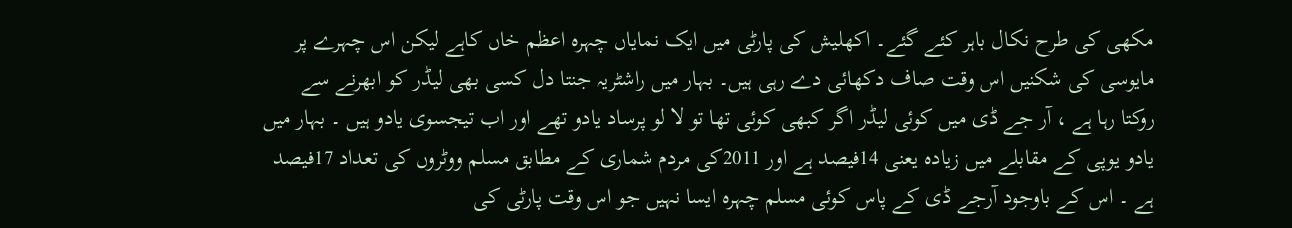مکھی کی طرح نکال باہر کئے گئے۔ اکھلیش کی پارٹی میں ایک نمایاں چہرہ اعظم خاں کاہے لیکن اس چہرے پر مایوسی کی شکنیں اس وقت صاف دکھائی دے رہی ہیں۔ بہار میں راشٹریہ جنتا دل کسی بھی لیڈر کو ابھرنے سے روکتا رہا ہے ، آر جے ڈی میں کوئی لیڈر اگر کبھی کوئی تھا تو لا لو پرساد یادو تھے اور اب تیجسوی یادو ہیں ۔ بہار میں یادو یوپی کے مقابلے میں زیادہ یعنی 14فیصد ہے اور 2011کی مردم شماری کے مطابق مسلم ووٹروں کی تعداد 17فیصد ہے ۔ اس کے باوجود آرجے ڈی کے پاس کوئی مسلم چہرہ ایسا نہیں جو اس وقت پارٹی کی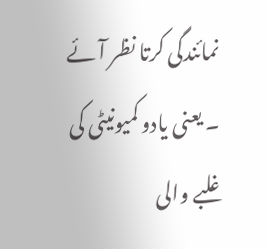نمائندگی کرتا نظر آئے ۔ یعنی یادو کمیونیٹی کی غلبے والی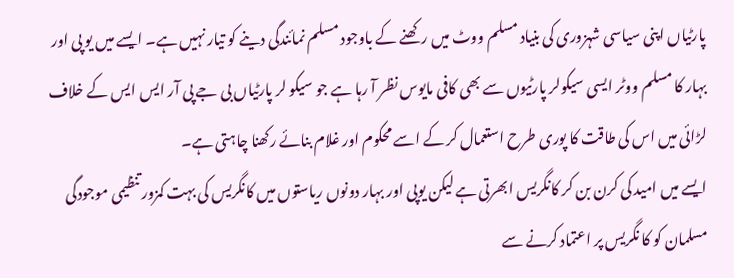پارٹیاں اپنی سیاسی شہزوری کی بنیاد مسلم ووٹ میں رکھنے کے باوجود مسلم نمائندگی دینے کو تیار نہیں ہے۔ ایسے میں یو پی اور بہار کا مسلم ووٹر ایسی سیکولر پارٹیوں سے بھی کافی مایوس نظر آ رہا ہے جو سیکو لر پارٹیاں بی جے پی آر ایس ایس کے خلاف لڑائی میں اس کی طاقت کا پوری طرح استعمال کر کے اسے محکوم اور غلام بنائے رکھنا چاہتی ہے۔
ایسے میں امید کی کرن بن کر کانگریس ابھرتی ہے لیکن یوپی اور بہار دونوں ریاستوں میں کانگریس کی بہت کمزور تنظیمی موجودگی مسلمان کو کا نگریس پر اعتماد کرنے سے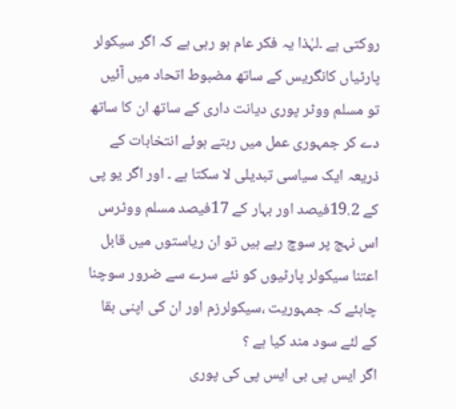روکتی ہے ۔لہٰذا یہ فکر عام ہو رہی ہے کہ اگر سیکولر پارٹیاں کانگریس کے ساتھ مضبوط اتحاد میں آئیں تو مسلم ووٹر پوری دیانت داری کے ساتھ ان کا ساتھ دے کر جمہوری عمل میں رہتے ہوئے انتخابات کے ذریعہ ایک سیاسی تبدیلی لا سکتا ہے ۔ اور اگر یو پی کے 19.2فیصد اور بہار کے 17فیصد مسلم ووٹرس اس نہج پر سوچ رہے ہیں تو ان ریاستوں میں قابل اعتنا سیکولر پارٹیوں کو نئے سرے سے ضرور سوچنا چاہئے کہ جمہوریت ،سیکولرزم اور ان کی اپنی بقا کے لئے سود مند کیا ہے ؟
اگر ایس پی بی ایس پی کی پوری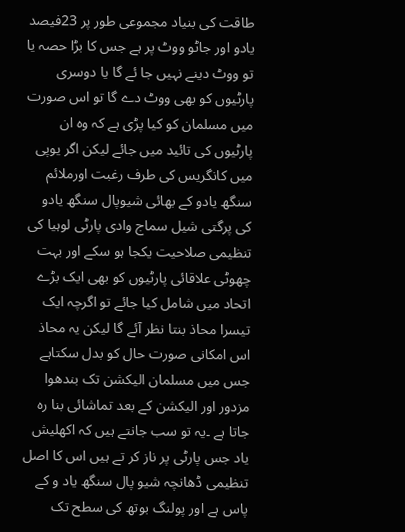طاقت کی بنیاد مجموعی طور پر 23فیصد یادو اور جاٹو ووٹ پر ہے جس کا بڑا حصہ یا تو ووٹ دینے نہیں جا ئے گا یا دوسری پارٹیوں کو بھی ووٹ دے گا تو اس صورت میں مسلمان کو کیا پڑی ہے کہ وہ ان پارٹیوں کی تائید میں جائے لیکن اگر یوپی میں کانگریس کی طرف رغبت اورملائم سنگھ یادو کے بھائی شیوپال سنگھ یادو کی پرگتی شیل سماج وادی پارٹی لوہیا کی تنظیمی صلاحیت یکجا ہو سکے اور بہت چھوٹی علاقائی پارٹیوں کو بھی ایک بڑے اتحاد میں شامل کیا جائے تو اگرچہ ایک تیسرا محاذ بنتا نظر آئے گا لیکن یہ محاذ اس امکانی صورت حال کو بدل سکتاہے جس میں مسلمان الیکشن تک بندھوا مزدور اور الیکشن کے بعد تماشائی بنا رہ جاتا ہے ۔یہ تو سب جانتے ہیں کہ اکھلیش یاد جس پارٹی پر ناز کر تے ہیں اس کا اصل تنظیمی ڈھانچہ شیو پال سنگھ یاد و کے پاس ہے اور پولنگ بوتھ کی سطح تک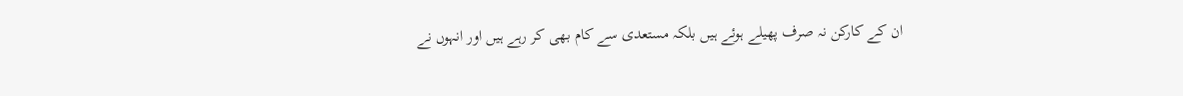ان کے کارکن نہ صرف پھیلے ہوئے ہیں بلکہ مستعدی سے کام بھی کر رہے ہیں اور انہوں نے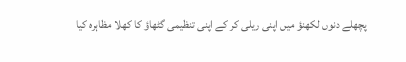پچھلے دنوں لکھنؤ میں اپنی ریلی کر کے اپنی تنظیمی گٹھاؤ کا کھلا مظاہرہ کیا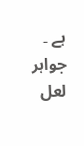ہے ۔
جواہر لعل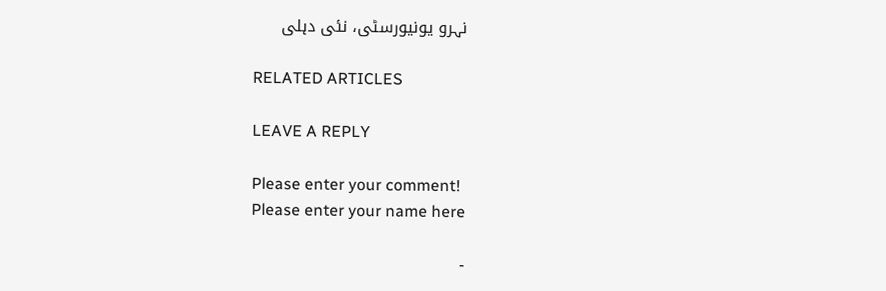نہرو یونیورسٹی، نئی دہلی

RELATED ARTICLES

LEAVE A REPLY

Please enter your comment!
Please enter your name here

-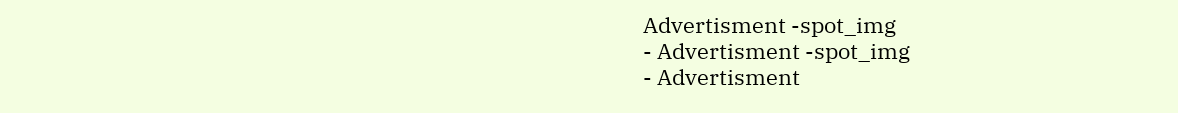Advertisment -spot_img
- Advertisment -spot_img
- Advertisment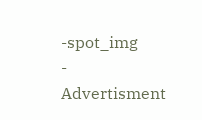-spot_img
- Advertisment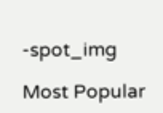-spot_img

Most Popular